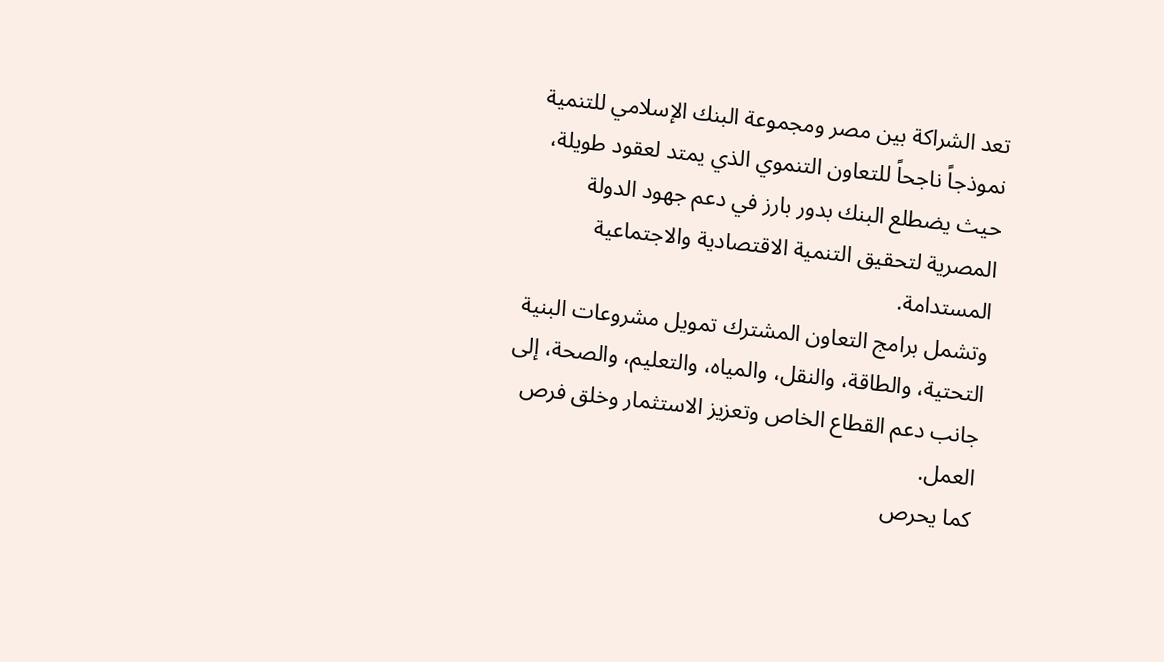تعد الشراكة بين مصر ومجموعة البنك الإسلامي للتنمية نموذجاً ناجحاً للتعاون التنموي الذي يمتد لعقود طويلة، حيث يضطلع البنك بدور بارز في دعم جهود الدولة المصرية لتحقيق التنمية الاقتصادية والاجتماعية المستدامة.
وتشمل برامج التعاون المشترك تمويل مشروعات البنية التحتية، والطاقة، والنقل، والمياه، والتعليم، والصحة، إلى جانب دعم القطاع الخاص وتعزيز الاستثمار وخلق فرص العمل.
كما يحرص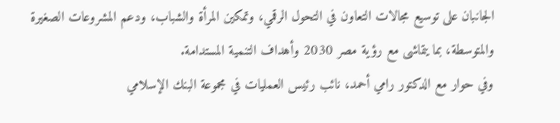الجانبان على توسيع مجالات التعاون في التحول الرقمي، وتمكين المرأة والشباب، ودعم المشروعات الصغيرة والمتوسطة، بما يتماشى مع رؤية مصر 2030 وأهداف التنمية المستدامة.
وفي حوار مع الدكتور رامي أحمد، نائب رئيس العمليات في مجموعة البنك الإسلامي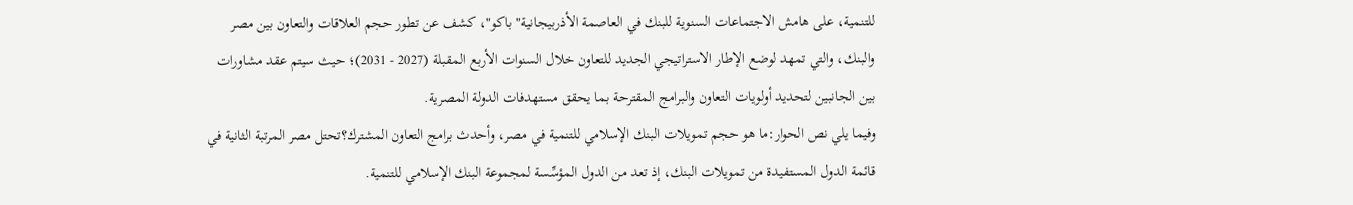للتنمية، على هامش الاجتماعات السنوية للبنك في العاصمة الأذربيجانية" باكو"، كشف عن تطور حجم العلاقات والتعاون بين مصر والبنك، والتي تمهد لوضع الإطار الاستراتيجي الجديد للتعاون خلال السنوات الأربع المقبلة (2027 - 2031)؛ حيث سيتم عقد مشاورات بين الجانبين لتحديد أولويات التعاون والبرامج المقترحة بما يحقق مستهدفات الدولة المصرية.
وفيما يلي نص الحوار:ما هو حجم تمويلات البنك الإسلامي للتنمية في مصر، وأحدث برامج التعاون المشترك؟تحتل مصر المرتبة الثانية في قائمة الدول المستفيدة من تمويلات البنك، إذ تعد من الدول المؤسِّسة لمجموعة البنك الإسلامي للتنمية.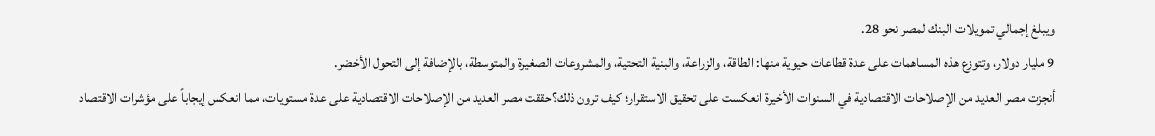ويبلغ إجمالي تمويلات البنك لمصر نحو 28.
9 مليار دولار، وتتوزع هذه المساهمات على عدة قطاعات حيوية منها: الطاقة، والزراعة، والبنية التحتية، والمشروعات الصغيرة والمتوسطة، بالإضافة إلى التحول الأخضر.
أنجزت مصر العديد من الإصلاحات الاقتصادية في السنوات الأخيرة انعكست على تحقيق الاستقرار؛ كيف ترون ذلك؟حققت مصر العديد من الإصلاحات الاقتصادية على عدة مستويات، مما انعكس إيجاباً على مؤشرات الاقتصاد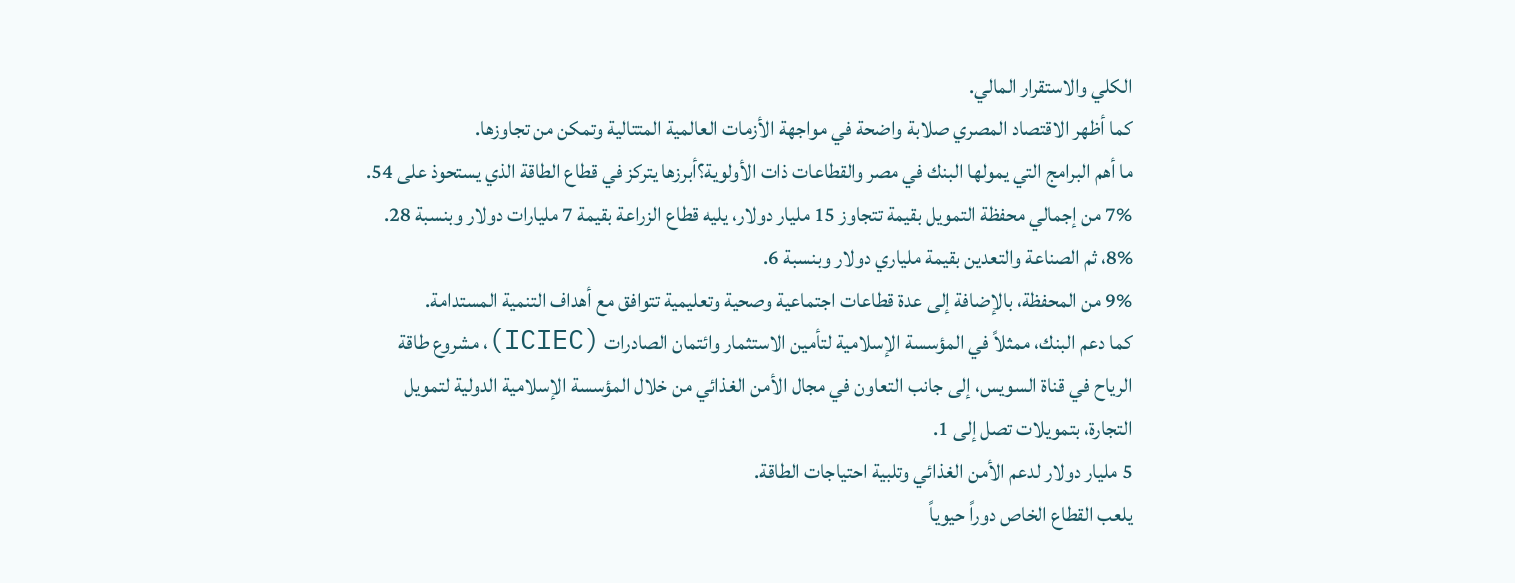الكلي والاستقرار المالي.
كما أظهر الاقتصاد المصري صلابة واضحة في مواجهة الأزمات العالمية المتتالية وتمكن من تجاوزها.
ما أهم البرامج التي يمولها البنك في مصر والقطاعات ذات الأولوية؟أبرزها يتركز في قطاع الطاقة الذي يستحوذ على 54.
7% من إجمالي محفظة التمويل بقيمة تتجاوز 15 مليار دولار، يليه قطاع الزراعة بقيمة 7 مليارات دولار وبنسبة 28.
8%، ثم الصناعة والتعدين بقيمة ملياري دولار وبنسبة 6.
9% من المحفظة، بالإضافة إلى عدة قطاعات اجتماعية وصحية وتعليمية تتوافق مع أهداف التنمية المستدامة.
كما دعم البنك، ممثلاً في المؤسسة الإسلامية لتأمين الاستثمار وائتمان الصادرات (ICIEC)، مشروع طاقة الرياح في قناة السويس، إلى جانب التعاون في مجال الأمن الغذائي من خلال المؤسسة الإسلامية الدولية لتمويل التجارة، بتمويلات تصل إلى 1.
5 مليار دولار لدعم الأمن الغذائي وتلبية احتياجات الطاقة.
يلعب القطاع الخاص دوراً حيوياً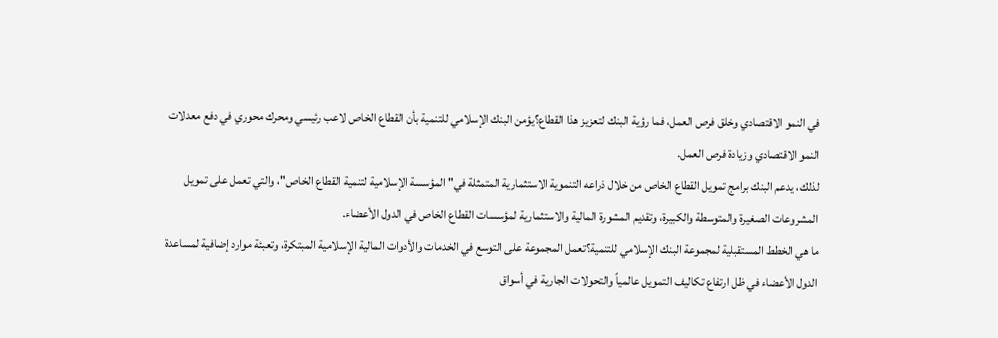في النمو الاقتصادي وخلق فرص العمل، فما رؤية البنك لتعزيز هذا القطاع؟يؤمن البنك الإسلامي للتنمية بأن القطاع الخاص لاعب رئيسي ومحرك محوري في دفع معدلات النمو الاقتصادي وزيادة فرص العمل.
لذلك، يدعم البنك برامج تمويل القطاع الخاص من خلال ذراعه التنموية الاستثمارية المتمثلة في" المؤسسة الإسلامية لتنمية القطاع الخاص"، والتي تعمل على تمويل المشروعات الصغيرة والمتوسطة والكبيرة، وتقديم المشورة المالية والاستثمارية لمؤسسات القطاع الخاص في الدول الأعضاء.
ما هي الخطط المستقبلية لمجموعة البنك الإسلامي للتنمية؟تعمل المجموعة على التوسع في الخدمات والأدوات المالية الإسلامية المبتكرة، وتعبئة موارد إضافية لمساعدة الدول الأعضاء في ظل ارتفاع تكاليف التمويل عالمياً والتحولات الجارية في أسواق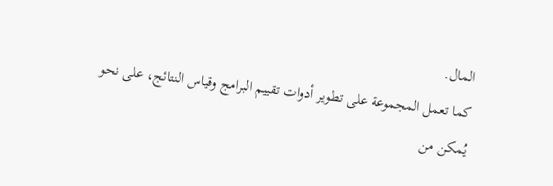المال.
كما تعمل المجموعة على تطوير أدوات تقييم البرامج وقياس النتائج، على نحو يُمكن من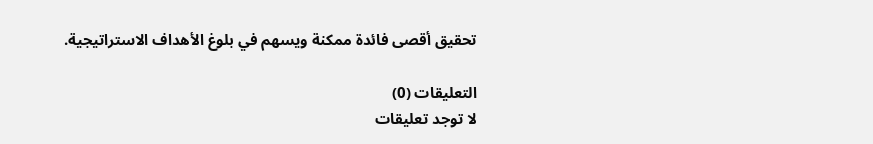تحقيق أقصى فائدة ممكنة ويسهم في بلوغ الأهداف الاستراتيجية.

التعليقات (0)
لا توجد تعليقات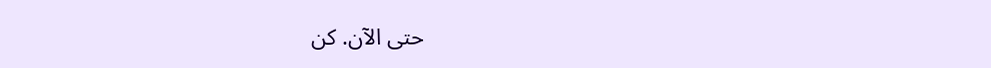حتى الآن. كن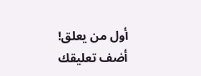أول من يعلق!
أضف تعليقك